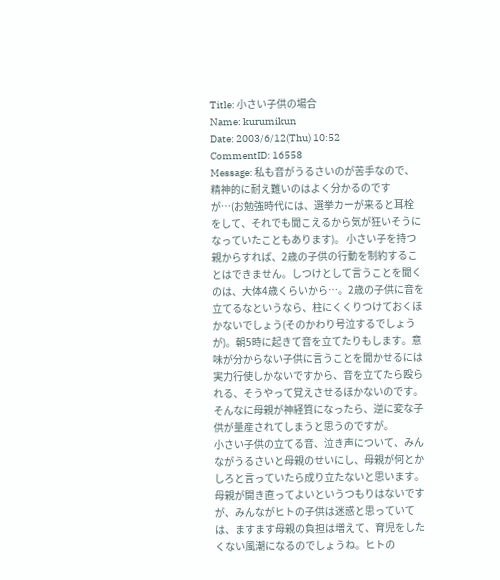Title: 小さい子供の場合
Name: kurumikun
Date: 2003/6/12(Thu) 10:52
CommentID: 16558
Message: 私も音がうるさいのが苦手なので、精神的に耐え難いのはよく分かるのですが…(お勉強時代には、選挙カーが来ると耳栓をして、それでも聞こえるから気が狂いそうになっていたこともあります)。 小さい子を持つ親からすれば、2歳の子供の行動を制約することはできません。しつけとして言うことを聞くのは、大体4歳くらいから…。2歳の子供に音を立てるなというなら、柱にくくりつけておくほかないでしょう(そのかわり号泣するでしょうが)。朝5時に起きて音を立てたりもします。意味が分からない子供に言うことを聞かせるには実力行使しかないですから、音を立てたら殴られる、そうやって覚えさせるほかないのです。そんなに母親が神経質になったら、逆に変な子供が量産されてしまうと思うのですが。
小さい子供の立てる音、泣き声について、みんながうるさいと母親のせいにし、母親が何とかしろと言っていたら成り立たないと思います。母親が開き直ってよいというつもりはないですが、みんながヒトの子供は迷惑と思っていては、ますます母親の負担は増えて、育児をしたくない風潮になるのでしょうね。ヒトの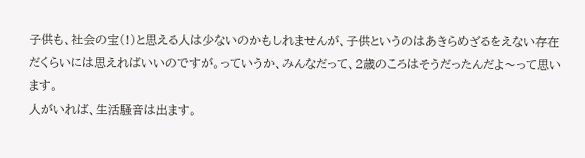子供も、社会の宝(!)と思える人は少ないのかもしれませんが、子供というのはあきらめざるをえない存在だくらいには思えればいいのですが。っていうか、みんなだって、2歳のころはそうだったんだよ〜って思います。
人がいれば、生活騒音は出ます。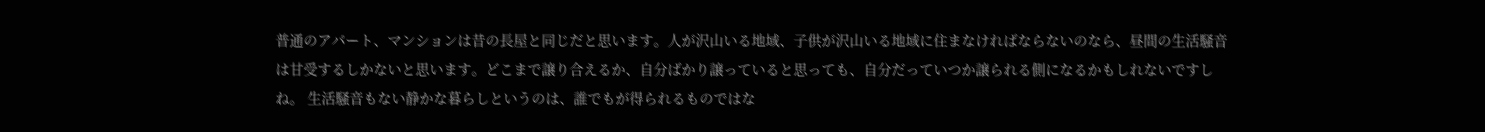普通のアパート、マンションは昔の長屋と同じだと思います。人が沢山いる地域、子供が沢山いる地域に住まなければならないのなら、昼間の生活騒音は甘受するしかないと思います。どこまで譲り合えるか、自分ばかり譲っていると思っても、自分だっていつか譲られる側になるかもしれないですしね。 生活騒音もない静かな暮らしというのは、誰でもが得られるものではな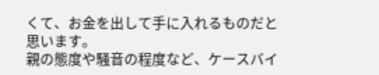くて、お金を出して手に入れるものだと思います。
親の態度や騒音の程度など、ケースバイ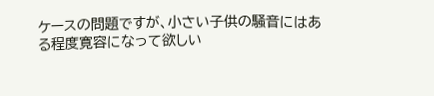ケースの問題ですが、小さい子供の騒音にはある程度寛容になって欲しい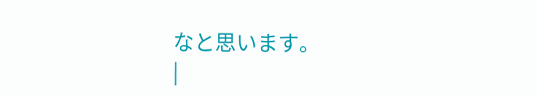なと思います。
|